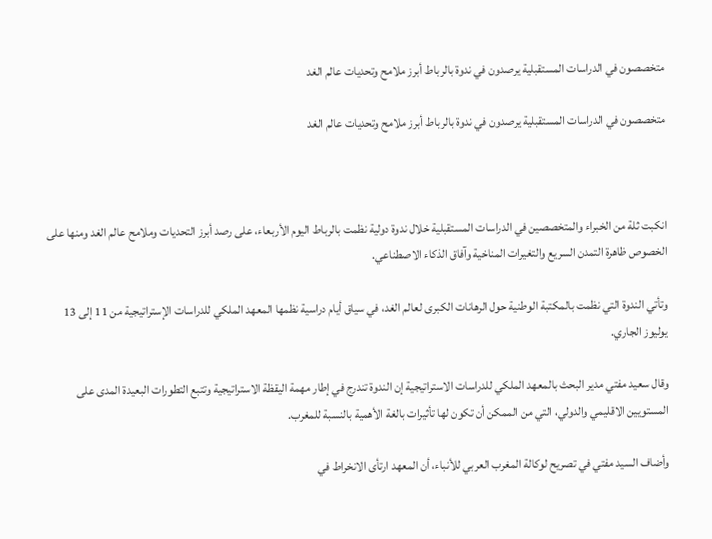متخصصون في الدراسات المستقبلية يرصدون في ندوة بالرباط أبرز ملامح وتحديات عالم الغد

متخصصون في الدراسات المستقبلية يرصدون في ندوة بالرباط أبرز ملامح وتحديات عالم الغد



انكبت ثلة من الخبراء والمتخصصين في الدراسات المستقبلية خلال ندوة دولية نظمت بالرباط اليوم الأربعاء، على رصد أبرز التحديات وملامح عالم الغد ومنها على الخصوص ظاهرة التمدن السريع والتغيرات المناخية وآفاق الذكاء الاصطناعي.

وتأتي الندوة التي نظمت بالمكتبة الوطنية حول الرهانات الكبرى لعالم الغد، في سياق أيام دراسية نظمها المعهد الملكي للدراسات الإستراتيجية من 11 إلى 13 يوليوز الجاري.

وقال سعيد مفتي مدير البحث بالمعهد الملكي للدراسات الاستراتيجية إن الندوة تندرج في إطار مهمة اليقظة الاستراتيجية وتتبع التطورات البعيدة المدى على المستويين الاقليمي والدولي، التي من الممكن أن تكون لها تأثيرات بالغة الأهمية بالنسبة للمغرب.

وأضاف السيد مفتي في تصريح لوكالة المغرب العربي للأنباء، أن المعهد ارتأى الانخراط في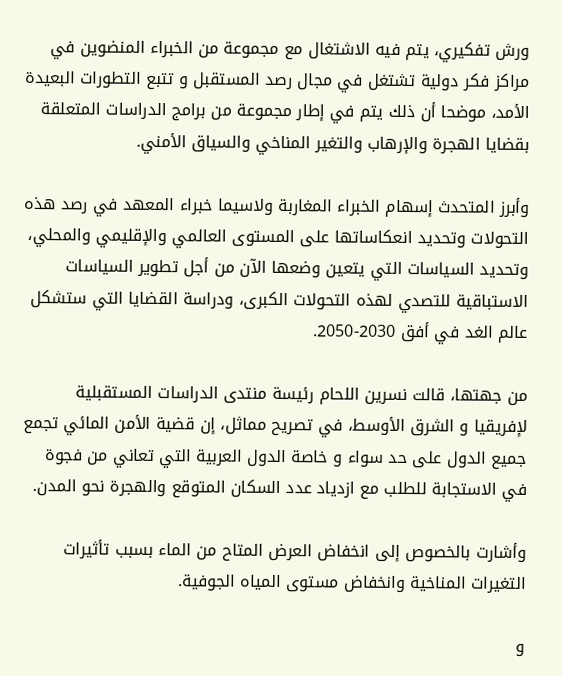ورش تفكيري، يتم فيه الاشتغال مع مجموعة من الخبراء المنضوين في مراكز فكر دولية تشتغل في مجال رصد المستقبل و تتبع التطورات البعيدة الأمد، موضحا أن ذلك يتم في إطار مجموعة من برامج الدراسات المتعلقة بقضايا الهجرة والإرهاب والتغير المناخي والسياق الأمني.

وأبرز المتحدث إسهام الخبراء المغاربة ولاسيما خبراء المعهد في رصد هذه التحولات وتحديد انعكاساتها على المستوى العالمي والإقليمي والمحلي، وتحديد السياسات التي يتعين وضعها الآن من أجل تطوير السياسات الاستباقية للتصدي لهذه التحولات الكبرى، ودراسة القضايا التي ستشكل عالم الغد في أفق 2030-2050.

من جهتها، قالت نسرين اللحام رئيسة منتدى الدراسات المستقبلية لإفريقيا و الشرق الأوسط، في تصريح مماثل، إن قضية الأمن المائي تجمع جميع الدول على حد سواء و خاصة الدول العربية التي تعاني من فجوة في الاستجابة للطلب مع ازدياد عدد السكان المتوقع والهجرة نحو المدن.

وأشارت بالخصوص إلى انخفاض العرض المتاح من الماء بسبب تأثيرات التغيرات المناخية وانخفاض مستوى المياه الجوفية.

و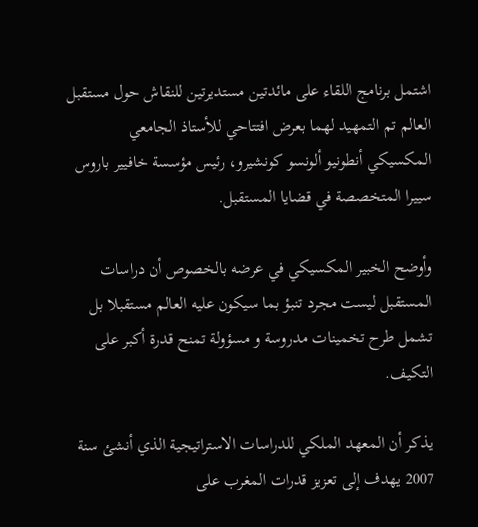اشتمل برنامج اللقاء على مائدتين مستديرتين للنقاش حول مستقبل العالم تم التمهيد لهما بعرض افتتاحي للأستاذ الجامعي المكسيكي أنطونيو ألونسو كونشيرو، رئيس مؤسسة خافيير باروس سييرا المتخصصة في قضايا المستقبل.

وأوضح الخبير المكسيكي في عرضه بالخصوص أن دراسات المستقبل ليست مجرد تنبؤ بما سيكون عليه العالم مستقبلا بل تشمل طرح تخمينات مدروسة و مسؤولة تمنح قدرة أكبر على التكيف.

يذكر أن المعهد الملكي للدراسات الاستراتيجية الذي أنشئ سنة 2007 يهدف إلى تعزيز قدرات المغرب على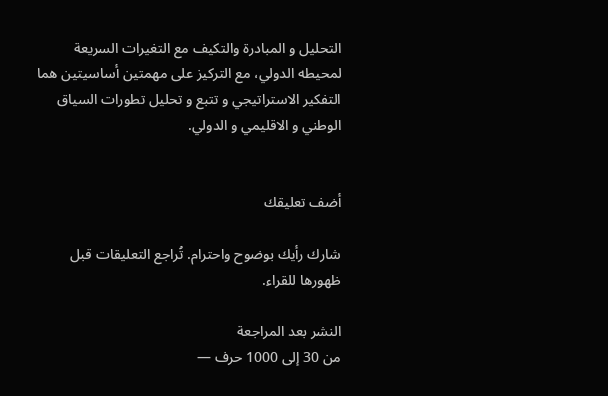التحليل و المبادرة والتكيف مع التغيرات السريعة لمحيطه الدولي، مع التركيز على مهمتين أساسيتين هما التفكير الاستراتيجي و تتبع و تحليل تطورات السياق الوطني و الاقليمي و الدولي.


أضف تعليقك

شارك رأيك بوضوح واحترام. تُراجع التعليقات قبل ظهورها للقراء.

النشر بعد المراجعة
من 30 إلى 1000 حرف —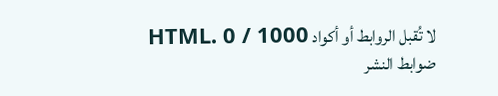لا تُقبل الروابط أو أكواد HTML. 0 / 1000
ضوابط النشر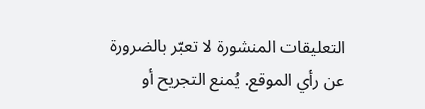التعليقات المنشورة لا تعبّر بالضرورة عن رأي الموقع. يُمنع التجريح أو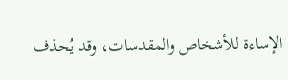الإساءة للأشخاص والمقدسات، وقد يُحذف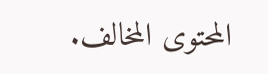المحتوى المخالف.